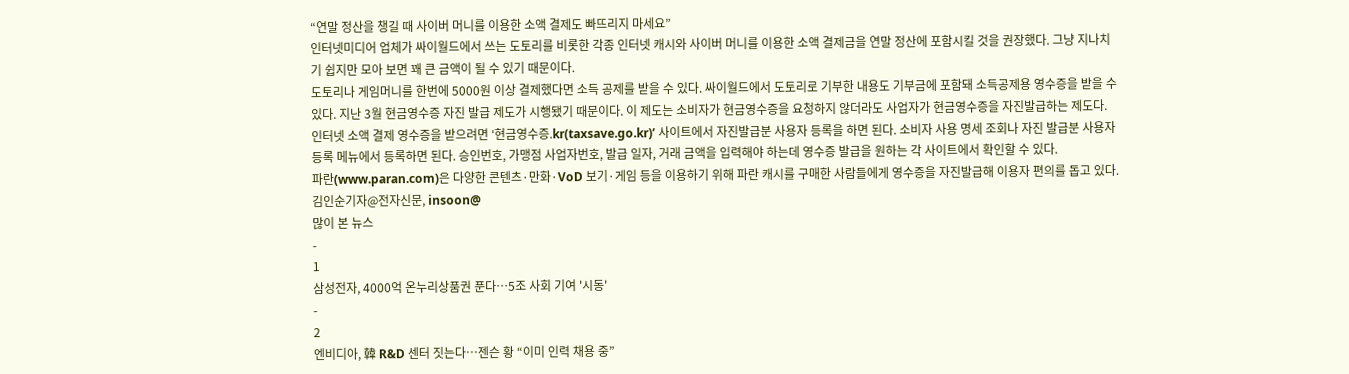“연말 정산을 챙길 때 사이버 머니를 이용한 소액 결제도 빠뜨리지 마세요”
인터넷미디어 업체가 싸이월드에서 쓰는 도토리를 비롯한 각종 인터넷 캐시와 사이버 머니를 이용한 소액 결제금을 연말 정산에 포함시킬 것을 권장했다. 그냥 지나치기 쉽지만 모아 보면 꽤 큰 금액이 될 수 있기 때문이다.
도토리나 게임머니를 한번에 5000원 이상 결제했다면 소득 공제를 받을 수 있다. 싸이월드에서 도토리로 기부한 내용도 기부금에 포함돼 소득공제용 영수증을 받을 수 있다. 지난 3월 현금영수증 자진 발급 제도가 시행됐기 때문이다. 이 제도는 소비자가 현금영수증을 요청하지 않더라도 사업자가 현금영수증을 자진발급하는 제도다.
인터넷 소액 결제 영수증을 받으려면 ‘현금영수증.kr(taxsave.go.kr)’ 사이트에서 자진발급분 사용자 등록을 하면 된다. 소비자 사용 명세 조회나 자진 발급분 사용자 등록 메뉴에서 등록하면 된다. 승인번호, 가맹점 사업자번호, 발급 일자, 거래 금액을 입력해야 하는데 영수증 발급을 원하는 각 사이트에서 확인할 수 있다.
파란(www.paran.com)은 다양한 콘텐츠·만화·VoD 보기·게임 등을 이용하기 위해 파란 캐시를 구매한 사람들에게 영수증을 자진발급해 이용자 편의를 돕고 있다.
김인순기자@전자신문, insoon@
많이 본 뉴스
-
1
삼성전자, 4000억 온누리상품권 푼다…5조 사회 기여 '시동'
-
2
엔비디아, 韓 R&D 센터 짓는다…젠슨 황 “이미 인력 채용 중”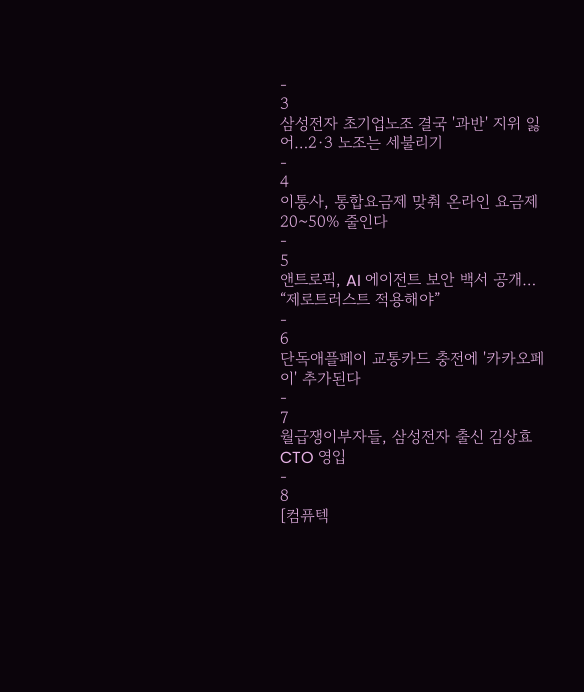-
3
삼성전자 초기업노조 결국 '과반' 지위 잃어…2·3 노조는 세불리기
-
4
이통사, 통합요금제 맞춰 온라인 요금제 20~50% 줄인다
-
5
앤트로픽, AI 에이전트 보안 백서 공개… “제로트러스트 적용해야”
-
6
단독애플페이 교통카드 충전에 '카카오페이' 추가된다
-
7
월급쟁이부자들, 삼성전자 출신 김상효 CTO 영입
-
8
[컴퓨텍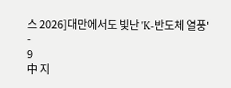스 2026]대만에서도 빛난 'K-반도체 열풍'
-
9
中 지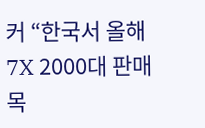커 “한국서 올해 7X 2000대 판매 목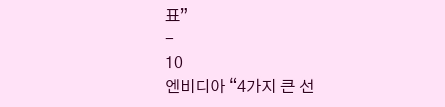표”
-
10
엔비디아 “4가지 큰 선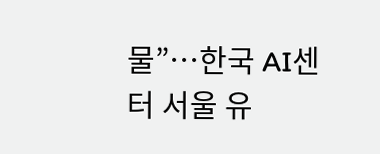물”…한국 AI센터 서울 유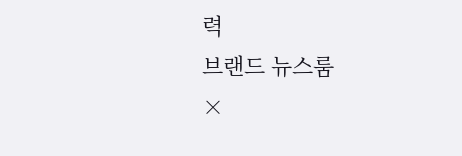력
브랜드 뉴스룸
×